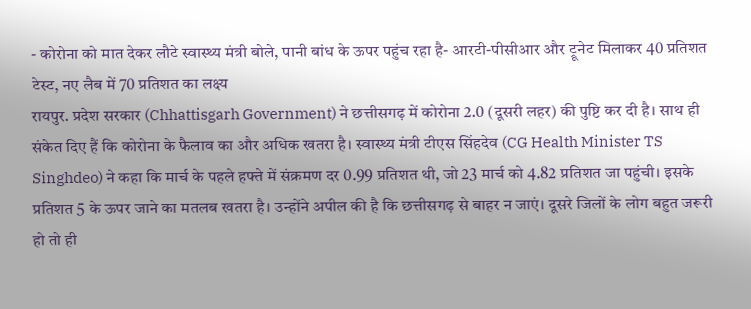- कोरोना को मात देकर लौटे स्वास्थ्य मंत्री बोले, पानी बांध के ऊपर पहुंच रहा है- आरटी-पीसीआर और ट्रूनेट मिलाकर 40 प्रतिशत टेस्ट, नए लैब में 70 प्रतिशत का लक्ष्य
रायपुर. प्रदेश सरकार (Chhattisgarh Government) ने छत्तीसगढ़ में कोरोना 2.0 (दूसरी लहर) की पुष्टि कर दी है। साथ ही संकेत दिए हैं कि कोरोना के फैलाव का और अधिक खतरा है। स्वास्थ्य मंत्री टीएस सिंहदेव (CG Health Minister TS Singhdeo) ने कहा कि मार्च के पहले हफ्ते में संक्रमण दर 0.99 प्रतिशत थी, जो 23 मार्च को 4.82 प्रतिशत जा पहुंची। इसके प्रतिशत 5 के ऊपर जाने का मतलब खतरा है। उन्होंने अपील की है कि छत्तीसगढ़ से बाहर न जाएं। दूसरे जिलों के लोग बहुत जरूरी हो तो ही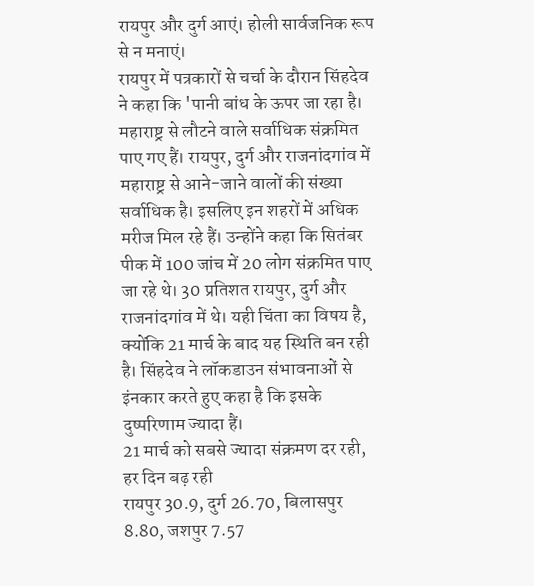रायपुर और दुर्ग आएं। होली सार्वजनिक रूप से न मनाएं।
रायपुर में पत्रकारों से चर्चा के दौरान सिंहदेव ने कहा कि 'पानी बांध के ऊपर जा रहा है। महाराष्ट्र से लौटने वाले सर्वाधिक संक्रमित पाए गए हैं। रायपुर, दुर्ग और राजनांदगांव में महाराष्ट्र से आने-जाने वालों की संख्या सर्वाधिक है। इसलिए इन शहरों में अधिक मरीज मिल रहे हैं। उन्होंने कहा कि सितंबर पीक में 100 जांच में 20 लोग संक्रमित पाए जा रहे थे। 30 प्रतिशत रायपुर, दुर्ग और राजनांदगांव में थे। यही चिंता का विषय है, क्योंकि 21 मार्च के बाद यह स्थिति बन रही है। सिंहदेव ने लॉकडाउन संभावनाओं से इंनकार करते हुए कहा है कि इसके दुष्परिणाम ज्यादा हैं।
21 मार्च को सबसे ज्यादा संक्रमण दर रही, हर दिन बढ़ रही
रायपुर 30.9, दुर्ग 26.70, बिलासपुर 8.80, जशपुर 7.57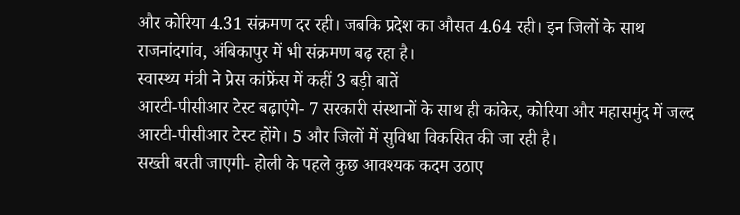और कोरिया 4.31 संक्रमण दर रही। जबकि प्रदेश का औसत 4.64 रही। इन जिलों के साथ राजनांदगांव, अंबिकापुर में भी संक्रमण बढ़ रहा है।
स्वास्थ्य मंत्री ने प्रेस कांफ्रेंस में कहीं 3 बड़ी बातें
आरटी-पीसीआर टेस्ट बढ़ाएंगे- 7 सरकारी संस्थानों के साथ ही कांकेर, कोरिया और महासमुंद में जल्द आरटी-पीसीआर टेस्ट होंगे। 5 और जिलों में सुविधा विकसित की जा रही है।
सख्ती बरती जाएगी- होली के पहले कुछ आवश्यक कदम उठाए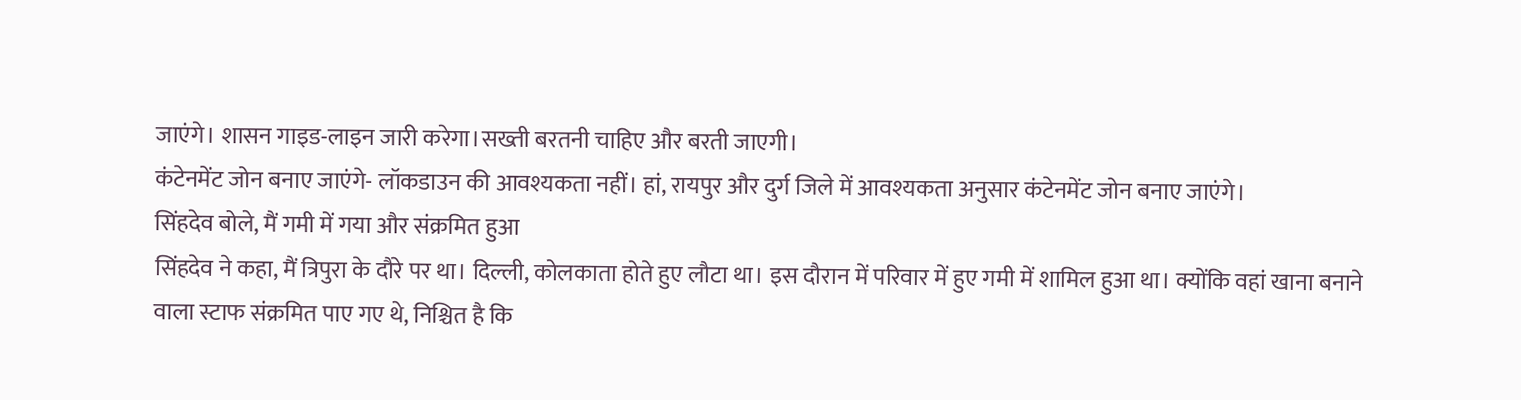जाएंगे। शासन गाइड-लाइन जारी करेगा।सख्ती बरतनी चाहिए और बरती जाएगी।
कंटेनमेंट जोन बनाए जाएंगे- लॉकडाउन की आवश्यकता नहीं। हां, रायपुर और दुर्ग जिले में आवश्यकता अनुसार कंटेनमेंट जोन बनाए जाएंगे।
सिंहदेव बोले, मैं गमी में गया और संक्रमित हुआ
सिंहदेव ने कहा, मैं त्रिपुरा के दौरे पर था। दिल्ली, कोलकाता होते हुए लौटा था। इस दौरान में परिवार में हुए गमी में शामिल हुआ था। क्योंकि वहां खाना बनाने वाला स्टाफ संक्रमित पाए गए थे, निश्चित है कि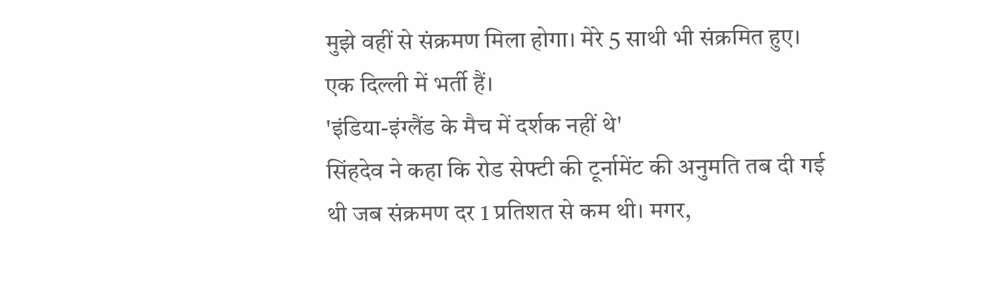मुझे वहीं से संक्रमण मिला होगा। मेरे 5 साथी भी संक्रमित हुए। एक दिल्ली में भर्ती हैं।
'इंडिया-इंग्लैंड के मैच में दर्शक नहीं थे'
सिंहदेव ने कहा कि रोड सेफ्टी की टूर्नामेंट की अनुमति तब दी गई थी जब संक्रमण दर 1 प्रतिशत से कम थी। मगर,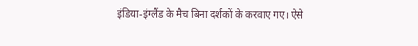इंडिया-इंग्लैंड के मैच बिना दर्शकों के करवाए गए। ऐसे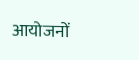आयोजनों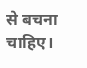से बचना चाहिए।